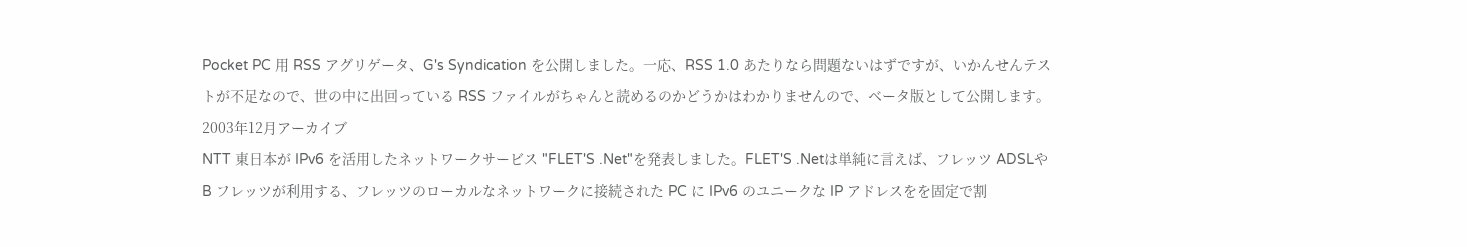Pocket PC 用 RSS アグリゲータ、G's Syndication を公開しました。一応、RSS 1.0 あたりなら問題ないはずですが、いかんせんテストが不足なので、世の中に出回っている RSS ファイルがちゃんと読めるのかどうかはわかりませんので、ベータ版として公開します。
2003年12月アーカイブ
NTT 東日本が IPv6 を活用したネットワークサービス "FLET'S .Net"を発表しました。FLET'S .Netは単純に言えば、フレッツ ADSLや B フレッツが利用する、フレッツのローカルなネットワークに接続された PC に IPv6 のユニークな IP アドレスをを固定で割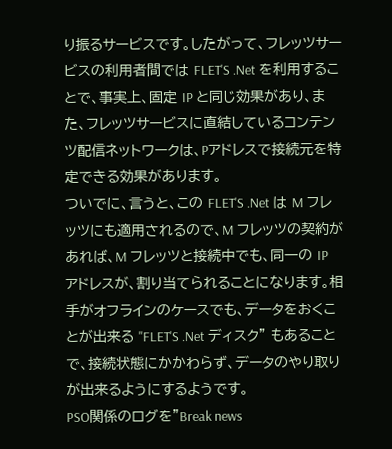り振るサービスです。したがって、フレッツサービスの利用者間では FLET'S .Net を利用することで、事実上、固定 IP と同じ効果があり、また、フレッツサービスに直結しているコンテンツ配信ネットワークは、Pアドレスで接続元を特定できる効果があります。
ついでに、言うと、この FLET'S .Net は M フレッツにも適用されるので、M フレッツの契約があれば、M フレッツと接続中でも、同一の IP アドレスが、割り当てられることになります。相手がオフラインのケースでも、データをおくことが出来る "FLET'S .Net ディスク" もあることで、接続状態にかかわらず、データのやり取りが出来るようにするようです。
PSO関係のログを"Break news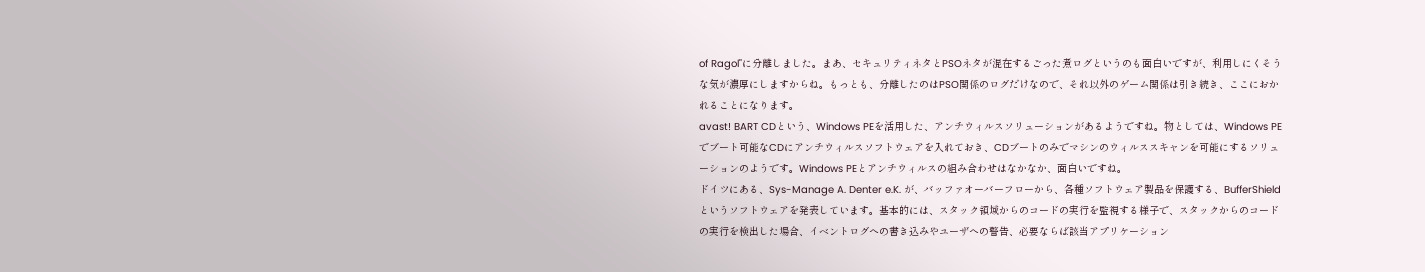of Ragol"に分離しました。まあ、セキュリティネタとPSOネタが混在するごった煮ログというのも面白いですが、利用しにくそうな気が濃厚にしますからね。もっとも、分離したのはPSO関係のログだけなので、それ以外のゲーム関係は引き続き、ここにおかれることになります。
avast! BART CDという、Windows PEを活用した、アンチウィルスソリューションがあるようですね。物としては、Windows PEでブート可能なCDにアンチウィルスソフトウェアを入れておき、CDブートのみでマシンのウィルススキャンを可能にするソリューションのようです。Windows PEとアンチウィルスの組み合わせはなかなか、面白いですね。
ドイツにある、Sys-Manage A. Denter e.K. が、バッファオーバーフローから、各種ソフトウェア製品を保護する、BufferShieldというソフトウェアを発表しています。基本的には、スタック領域からのコードの実行を監視する様子で、スタックからのコードの実行を検出した場合、イベントログへの書き込みやユーザへの警告、必要ならば該当アプリケーション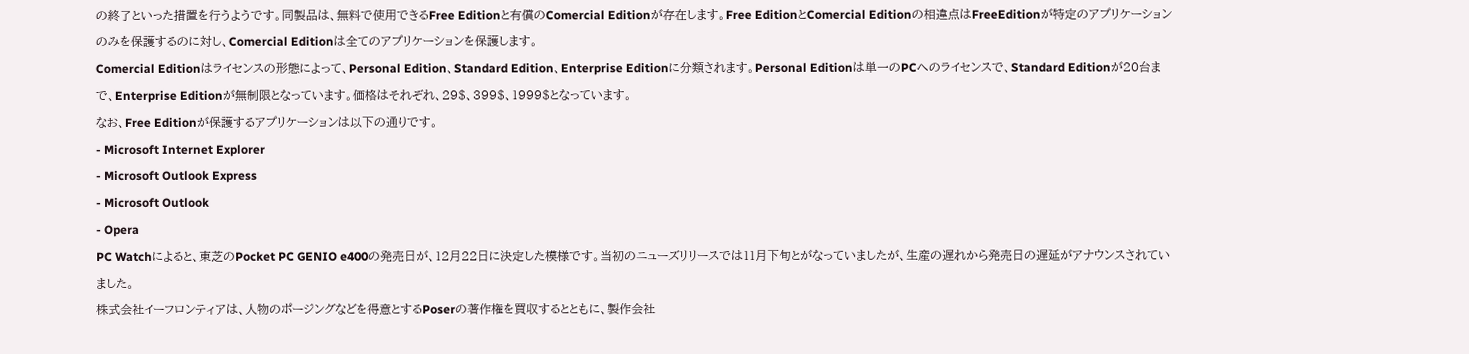の終了といった措置を行うようです。同製品は、無料で使用できるFree Editionと有償のComercial Editionが存在します。Free EditionとComercial Editionの相違点はFreeEditionが特定のアプリケーションのみを保護するのに対し、Comercial Editionは全てのアプリケーションを保護します。
Comercial Editionはライセンスの形態によって、Personal Edition、Standard Edition、Enterprise Editionに分類されます。Personal Editionは単一のPCへのライセンスで、Standard Editionが20台まで、Enterprise Editionが無制限となっています。価格はそれぞれ、29$、399$、1999$となっています。
なお、Free Editionが保護するアプリケーションは以下の通りです。
- Microsoft Internet Explorer
- Microsoft Outlook Express
- Microsoft Outlook
- Opera
PC Watchによると、東芝のPocket PC GENIO e400の発売日が、12月22日に決定した模様です。当初のニューズリリースでは11月下旬とがなっていましたが、生産の遅れから発売日の遅延がアナウンスされていました。
株式会社イーフロンティアは、人物のポージングなどを得意とするPoserの著作権を買収するとともに、製作会社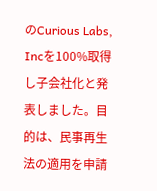のCurious Labs, Incを100%取得し子会社化と発表しました。目的は、民事再生法の適用を申請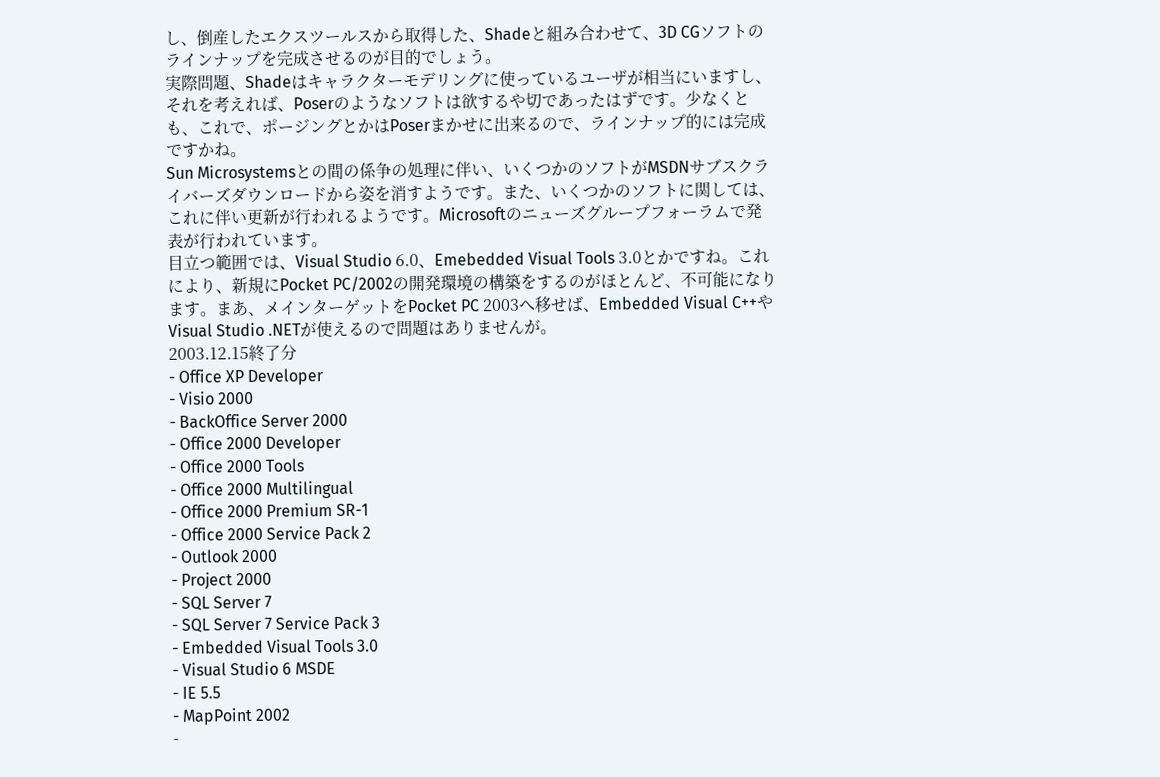し、倒産したエクスツールスから取得した、Shadeと組み合わせて、3D CGソフトのラインナップを完成させるのが目的でしょう。
実際問題、Shadeはキャラクターモデリングに使っているユーザが相当にいますし、それを考えれば、Poserのようなソフトは欲するや切であったはずです。少なくとも、これで、ポージングとかはPoserまかせに出来るので、ラインナップ的には完成ですかね。
Sun Microsystemsとの間の係争の処理に伴い、いくつかのソフトがMSDNサブスクライバーズダウンロードから姿を消すようです。また、いくつかのソフトに関しては、これに伴い更新が行われるようです。Microsoftのニューズグループフォーラムで発表が行われています。
目立つ範囲では、Visual Studio 6.0、Emebedded Visual Tools 3.0とかですね。これにより、新規にPocket PC/2002の開発環境の構築をするのがほとんど、不可能になります。まあ、メインターゲットをPocket PC 2003へ移せば、Embedded Visual C++やVisual Studio .NETが使えるので問題はありませんが。
2003.12.15終了分
- Office XP Developer
- Visio 2000
- BackOffice Server 2000
- Office 2000 Developer
- Office 2000 Tools
- Office 2000 Multilingual
- Office 2000 Premium SR-1
- Office 2000 Service Pack 2
- Outlook 2000
- Project 2000
- SQL Server 7
- SQL Server 7 Service Pack 3
- Embedded Visual Tools 3.0
- Visual Studio 6 MSDE
- IE 5.5
- MapPoint 2002
-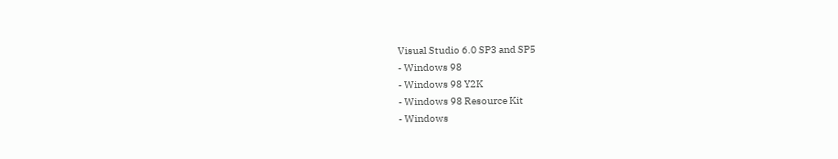Visual Studio 6.0 SP3 and SP5
- Windows 98
- Windows 98 Y2K
- Windows 98 Resource Kit
- Windows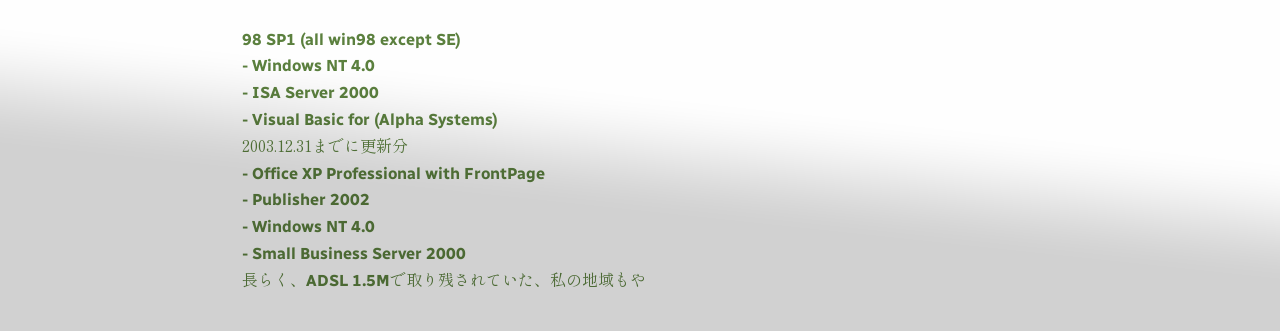98 SP1 (all win98 except SE)
- Windows NT 4.0
- ISA Server 2000
- Visual Basic for (Alpha Systems)
2003.12.31までに更新分
- Office XP Professional with FrontPage
- Publisher 2002
- Windows NT 4.0
- Small Business Server 2000
長らく、ADSL 1.5Mで取り残されていた、私の地域もや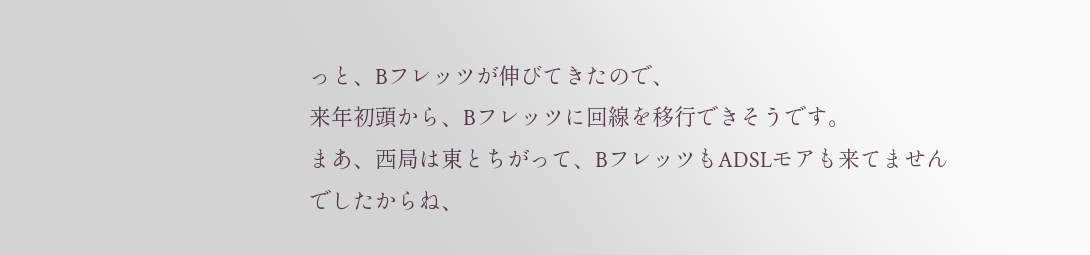っと、Bフレッツが伸びてきたので、
来年初頭から、Bフレッツに回線を移行できそうです。
まあ、西局は東とちがって、BフレッツもADSLモアも来てませんでしたからね、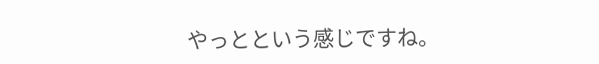やっとという感じですね。